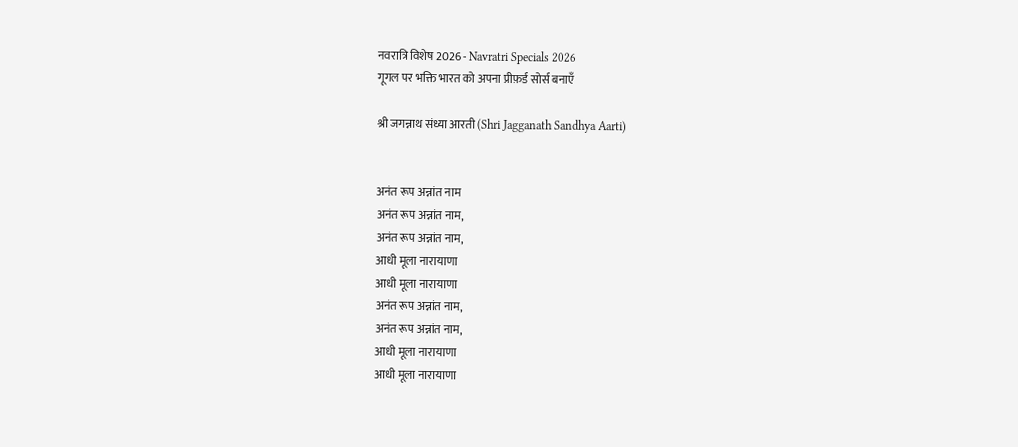नवरात्रि विशेष 2026 - Navratri Specials 2026
गूगल पर भक्ति भारत को अपना प्रीफ़र्ड सोर्स बनाएँ

श्री जगन्नाथ संध्या आरती (Shri Jagganath Sandhya Aarti)


अनंत रूप अन्नांत नाम
अनंत रूप अन्नांत नाम,
अनंत रूप अन्नांत नाम,
आधी मूला नारायाणा
आधी मूला नारायाणा
अनंत रूप अन्नांत नाम,
अनंत रूप अन्नांत नाम,
आधी मूला नारायाणा
आधी मूला नारायाणा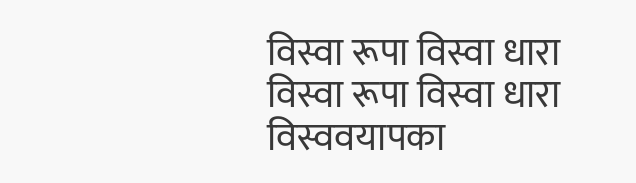विस्वा रूपा विस्वा धारा
विस्वा रूपा विस्वा धारा
विस्ववयापका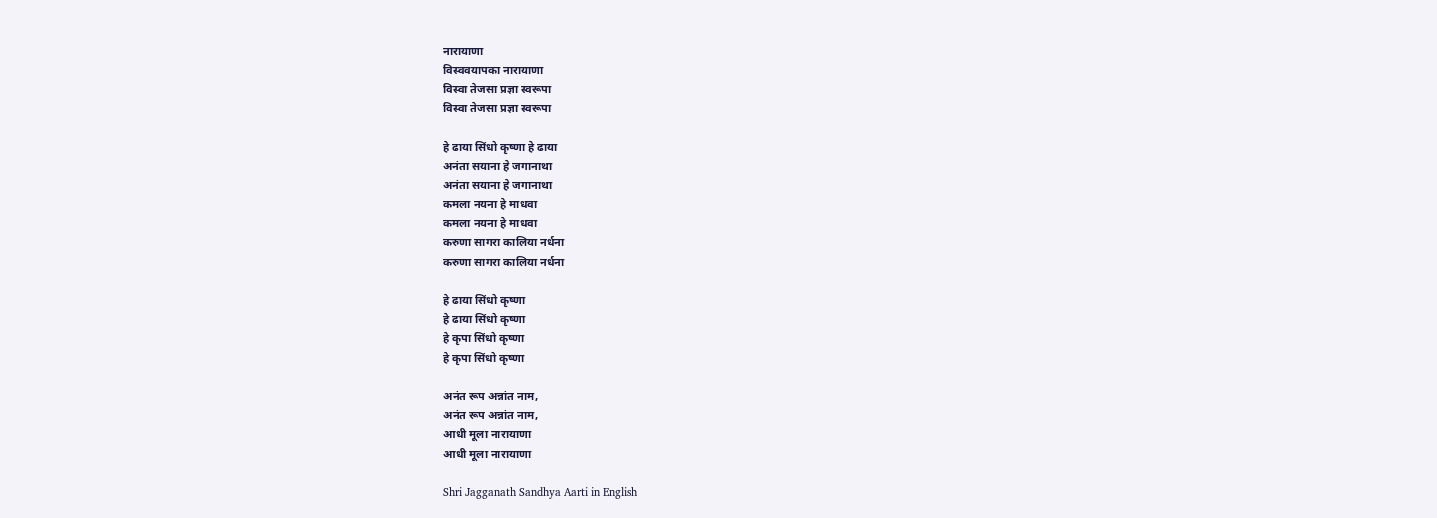नारायाणा
विस्ववयापका नारायाणा
विस्वा तेजसा प्रज्ञा स्वरूपा
विस्वा तेजसा प्रज्ञा स्वरूपा

हे ढाया सिंधो कृष्णा हे ढाया
अनंता सयाना हे जगानाथा
अनंता सयाना हे जगानाथा
कमला नयना हे माधवा
कमला नयना हे माधवा
करुणा सागरा कालिया नर्धना
करुणा सागरा कालिया नर्धना

हे ढाया सिंधो कृष्णा
हे ढाया सिंधो कृष्णा
हे कृपा सिंधो कृष्णा
हे कृपा सिंधो कृष्णा

अनंत रूप अन्नांत नाम,
अनंत रूप अन्नांत नाम,
आधी मूला नारायाणा
आधी मूला नारायाणा

Shri Jagganath Sandhya Aarti in English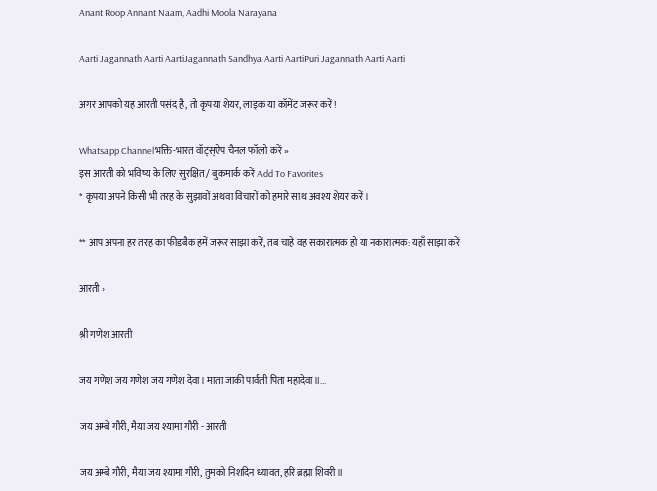Anant Roop Annant Naam, Aadhi Moola Narayana

Aarti Jagannath Aarti AartiJagannath Sandhya Aarti AartiPuri Jagannath Aarti Aarti

अगर आपको यह आरती पसंद है, तो कृपया शेयर, लाइक या कॉमेंट जरूर करें!

Whatsapp Channelभक्ति-भारत वॉट्स्ऐप चैनल फॉलो करें »
इस आरती को भविष्य के लिए सुरक्षित / बुकमार्क करें Add To Favorites
* कृपया अपने किसी भी तरह के सुझावों अथवा विचारों को हमारे साथ अवश्य शेयर करें।

** आप अपना हर तरह का फीडबैक हमें जरूर साझा करें, तब चाहे वह सकारात्मक हो या नकारात्मक: यहाँ साझा करें

आरती ›

श्री गणेश आरती

जय गणेश जय गणेश जय गणेश देवा। माता जाकी पार्वती पिता महादेवा॥...

जय अम्बे गौरी, मैया जय श्यामा गौरी - आरती

जय अम्बे गौरी, मैया जय श्यामा गौरी, तुमको निशदिन ध्यावत, हरि ब्रह्मा शिवरी॥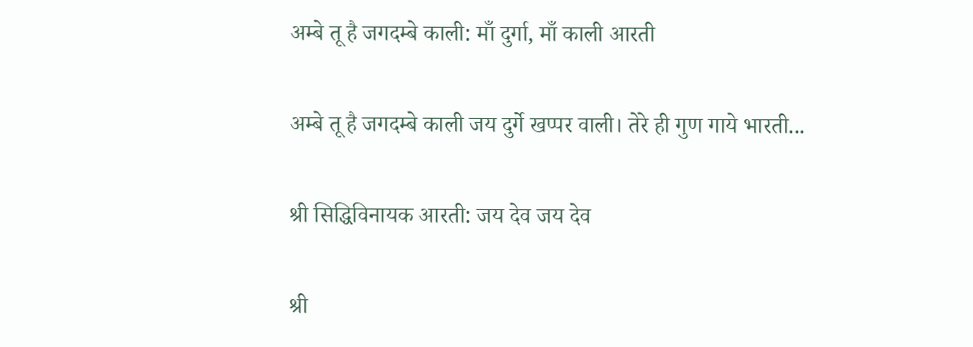अम्बे तू है जगदम्बे काली: माँ दुर्गा, माँ काली आरती

अम्बे तू है जगदम्बे काली जय दुर्गे खप्पर वाली। तेरे ही गुण गाये भारती...

श्री सिद्धिविनायक आरती: जय देव जय देव

श्री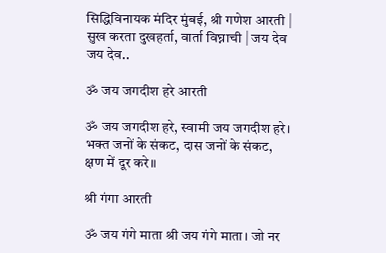सिद्धिविनायक मंदिर मुंबई, श्री गणेश आरती | सुख करता दुखहर्ता, वार्ता विघ्नाची | जय देव जय देव..

ॐ जय जगदीश हरे आरती

ॐ जय जगदीश हरे, स्वामी जय जगदीश हरे। भक्त जनों के संकट, दास जनों के संकट, क्षण में दूर करे॥

श्री गंगा आरती

ॐ जय गंगे माता श्री जय गंगे माता। जो नर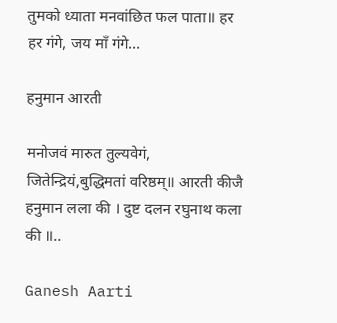तुमको ध्याता मनवांछित फल पाता॥ हर हर गंगे, जय माँ गंगे...

हनुमान आरती

मनोजवं मारुत तुल्यवेगं, जितेन्द्रियं,बुद्धिमतां वरिष्ठम्॥ आरती कीजै हनुमान लला की । दुष्ट दलन रघुनाथ कला की ॥..

Ganesh Aarti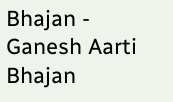Bhajan - Ganesh Aarti Bhajan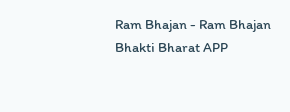Ram Bhajan - Ram Bhajan
Bhakti Bharat APP